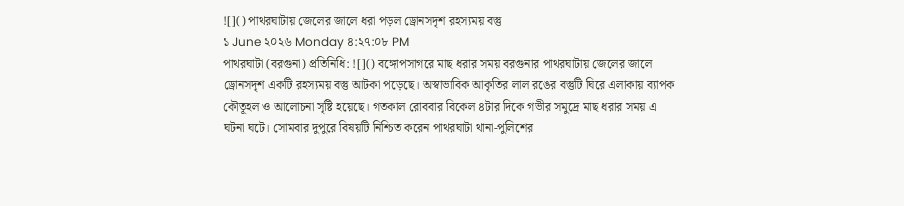![]() পাথরঘাটায় জেলের জালে ধরা পড়ল ড্রোনসদৃশ রহস্যময় বস্তু
১ June ২০২৬ Monday ৪:২৭:০৮ PM
পাথরঘাটা (বরগুনা) প্রতিনিধি: ![]() বঙ্গোপসাগরে মাছ ধরার সময় বরগুনার পাথরঘাটায় জেলের জালে ড্রোনসদৃশ একটি রহস্যময় বস্তু আটকা পড়েছে। অস্বাভাবিক আকৃতির লাল রঙের বস্তুটি ঘিরে এলাকায় ব্যাপক কৌতূহল ও আলোচনা সৃষ্টি হয়েছে। গতকাল রোববার বিকেল ৪টার দিকে গভীর সমুদ্রে মাছ ধরার সময় এ ঘটনা ঘটে। সোমবার দুপুরে বিষয়টি নিশ্চিত করেন পাথরঘাটা থানা-পুলিশের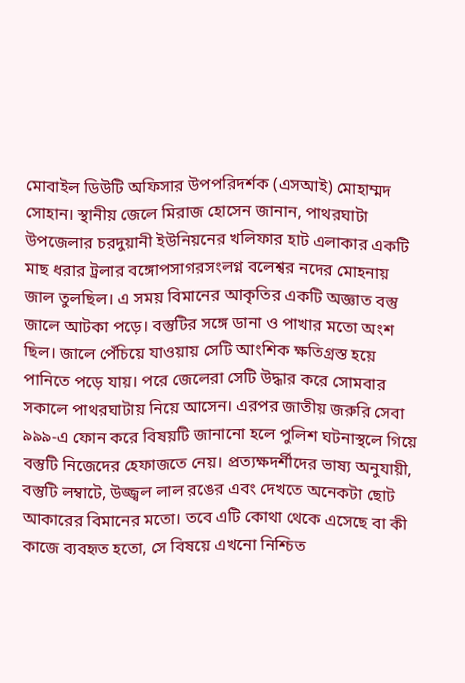মোবাইল ডিউটি অফিসার উপপরিদর্শক (এসআই) মোহাম্মদ সোহান। স্থানীয় জেলে মিরাজ হোসেন জানান, পাথরঘাটা উপজেলার চরদুয়ানী ইউনিয়নের খলিফার হাট এলাকার একটি মাছ ধরার ট্রলার বঙ্গোপসাগরসংলগ্ন বলেশ্বর নদের মোহনায় জাল তুলছিল। এ সময় বিমানের আকৃতির একটি অজ্ঞাত বস্তু জালে আটকা পড়ে। বস্তুটির সঙ্গে ডানা ও পাখার মতো অংশ ছিল। জালে পেঁচিয়ে যাওয়ায় সেটি আংশিক ক্ষতিগ্রস্ত হয়ে পানিতে পড়ে যায়। পরে জেলেরা সেটি উদ্ধার করে সোমবার সকালে পাথরঘাটায় নিয়ে আসেন। এরপর জাতীয় জরুরি সেবা ৯৯৯-এ ফোন করে বিষয়টি জানানো হলে পুলিশ ঘটনাস্থলে গিয়ে বস্তুটি নিজেদের হেফাজতে নেয়। প্রত্যক্ষদর্শীদের ভাষ্য অনুযায়ী, বস্তুটি লম্বাটে, উজ্জ্বল লাল রঙের এবং দেখতে অনেকটা ছোট আকারের বিমানের মতো। তবে এটি কোথা থেকে এসেছে বা কী কাজে ব্যবহৃত হতো, সে বিষয়ে এখনো নিশ্চিত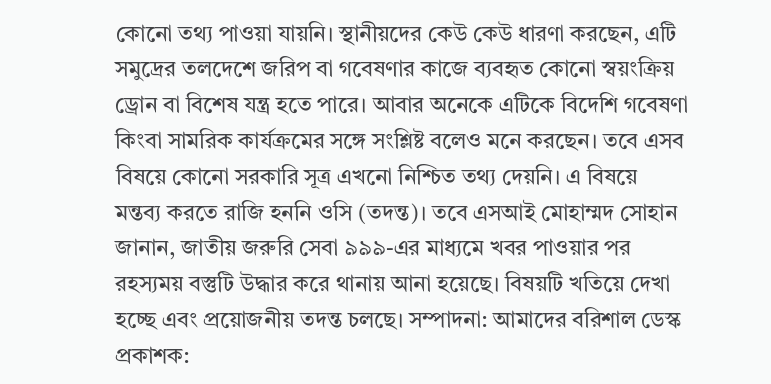কোনো তথ্য পাওয়া যায়নি। স্থানীয়দের কেউ কেউ ধারণা করছেন, এটি সমুদ্রের তলদেশে জরিপ বা গবেষণার কাজে ব্যবহৃত কোনো স্বয়ংক্রিয় ড্রোন বা বিশেষ যন্ত্র হতে পারে। আবার অনেকে এটিকে বিদেশি গবেষণা কিংবা সামরিক কার্যক্রমের সঙ্গে সংশ্লিষ্ট বলেও মনে করছেন। তবে এসব বিষয়ে কোনো সরকারি সূত্র এখনো নিশ্চিত তথ্য দেয়নি। এ বিষয়ে মন্তব্য করতে রাজি হননি ওসি (তদন্ত)। তবে এসআই মোহাম্মদ সোহান জানান, জাতীয় জরুরি সেবা ৯৯৯-এর মাধ্যমে খবর পাওয়ার পর রহস্যময় বস্তুটি উদ্ধার করে থানায় আনা হয়েছে। বিষয়টি খতিয়ে দেখা হচ্ছে এবং প্রয়োজনীয় তদন্ত চলছে। সম্পাদনা: আমাদের বরিশাল ডেস্ক প্রকাশক: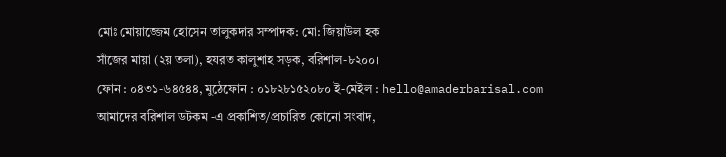মোঃ মোয়াজ্জেম হোসেন তালুকদার সম্পাদক: মো: জিয়াউল হক
সাঁজের মায়া (২য় তলা), হযরত কালুশাহ সড়ক, বরিশাল-৮২০০।
ফোন : ০৪৩১-৬৪৫৪৪, মুঠেফোন : ০১৮২৮১৫২০৮০ ই-মেইল : hello@amaderbarisal.com
আমাদের বরিশাল ডটকম -এ প্রকাশিত/প্রচারিত কোনো সংবাদ,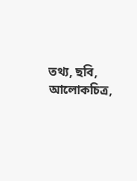তথ্য, ছবি, আলোকচিত্র,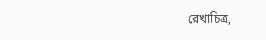রেখাচিত্র,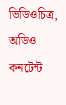ভিডিওচিত্র, অডিও কনটেন্ট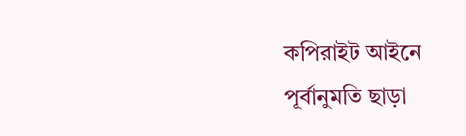কপিরাইট আইনে পূর্বানুমতি ছাড়া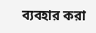ব্যবহার করা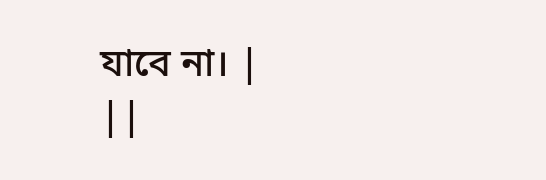যাবে না। |
||